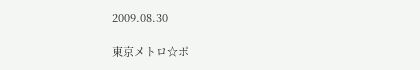2009.08.30

東京メトロ☆ポ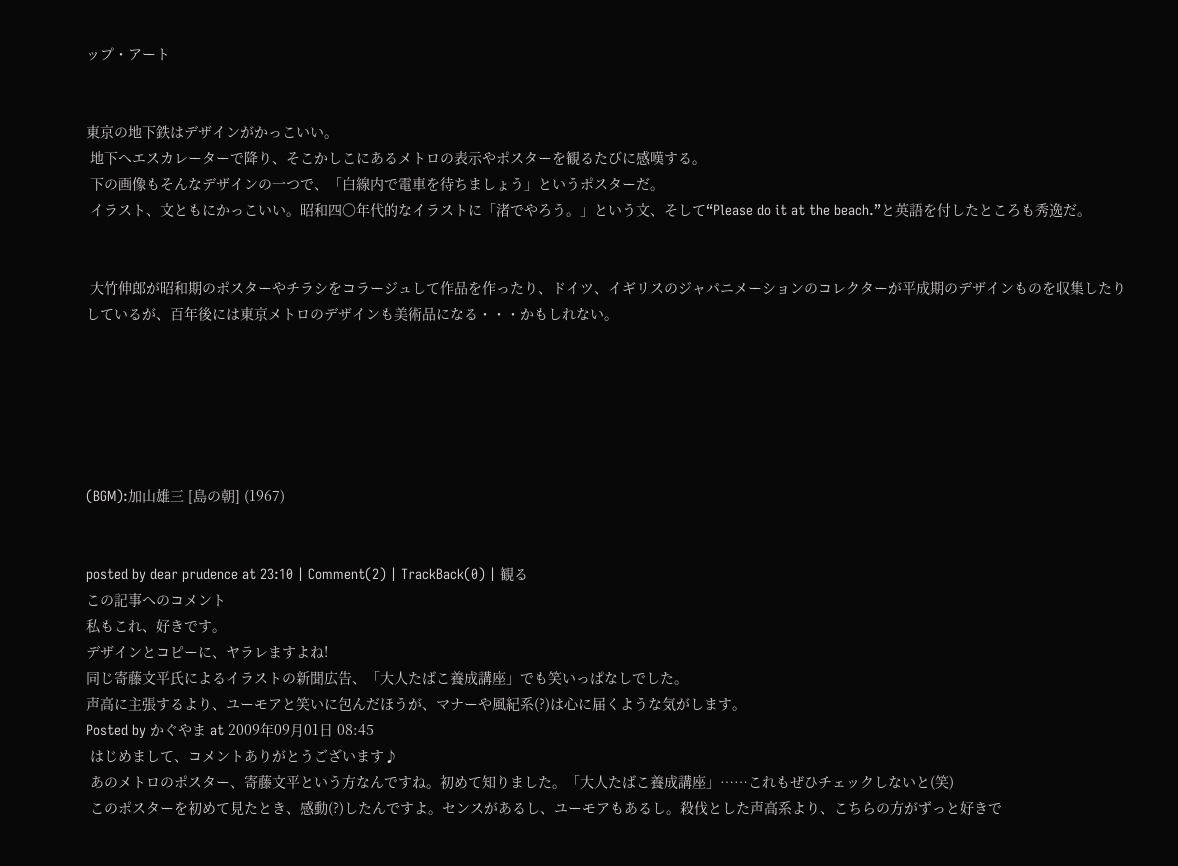ップ・アート


東京の地下鉄はデザインがかっこいい。
 地下へエスカレーターで降り、そこかしこにあるメトロの表示やポスターを観るたびに感嘆する。
 下の画像もそんなデザインの一つで、「白線内で電車を待ちましょう」というポスターだ。
 イラスト、文ともにかっこいい。昭和四〇年代的なイラストに「渚でやろう。」という文、そして“Please do it at the beach.”と英語を付したところも秀逸だ。


 大竹伸郎が昭和期のポスターやチラシをコラージュして作品を作ったり、ドイツ、イギリスのジャパニメーションのコレクターが平成期のデザインものを収集したりしているが、百年後には東京メトロのデザインも美術品になる・・・かもしれない。






(BGM):加山雄三 [島の朝] (1967)


posted by dear prudence at 23:10 | Comment(2) | TrackBack(0) | 観る
この記事へのコメント
私もこれ、好きです。
デザインとコピーに、ヤラレますよね!
同じ寄藤文平氏によるイラストの新聞広告、「大人たばこ養成講座」でも笑いっぱなしでした。
声高に主張するより、ユーモアと笑いに包んだほうが、マナーや風紀系(?)は心に届くような気がします。
Posted by かぐやま at 2009年09月01日 08:45
 はじめまして、コメントありがとうございます♪
 あのメトロのポスター、寄藤文平という方なんですね。初めて知りました。「大人たばこ養成講座」……これもぜひチェックしないと(笑)
 このポスターを初めて見たとき、感動(?)したんですよ。センスがあるし、ユーモアもあるし。殺伐とした声高系より、こちらの方がずっと好きで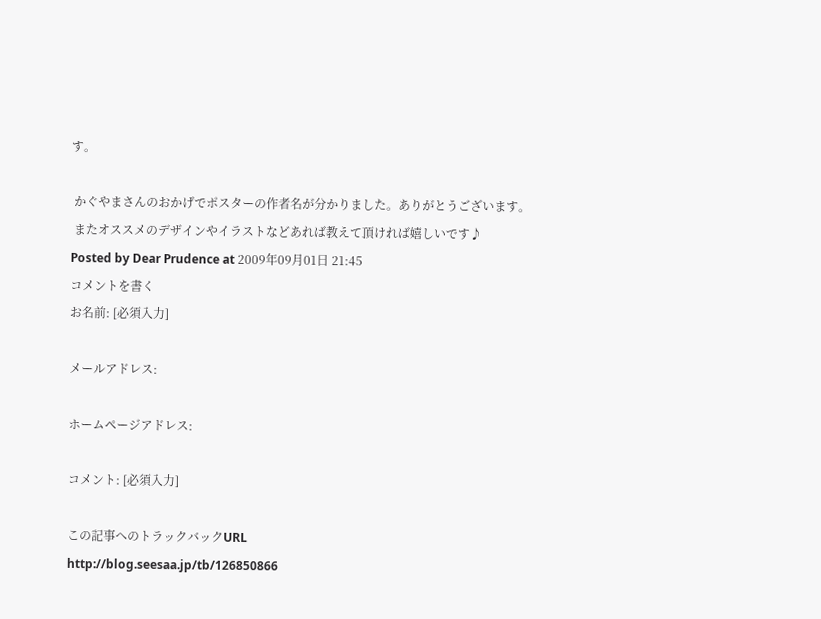す。

 かぐやまさんのおかげでポスターの作者名が分かりました。ありがとうございます。
 またオススメのデザインやイラストなどあれば教えて頂ければ嬉しいです♪
Posted by Dear Prudence at 2009年09月01日 21:45
コメントを書く
お名前: [必須入力]

メールアドレス:

ホームページアドレス:

コメント: [必須入力]

この記事へのトラックバックURL
http://blog.seesaa.jp/tb/126850866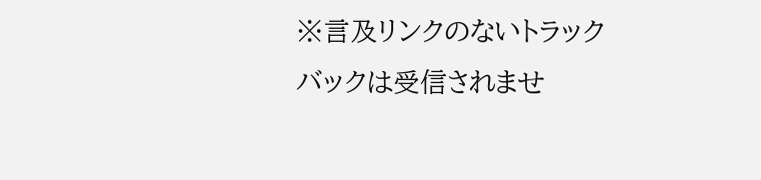※言及リンクのないトラックバックは受信されませ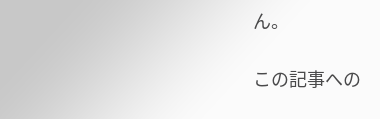ん。

この記事への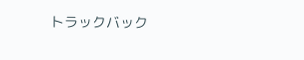トラックバック